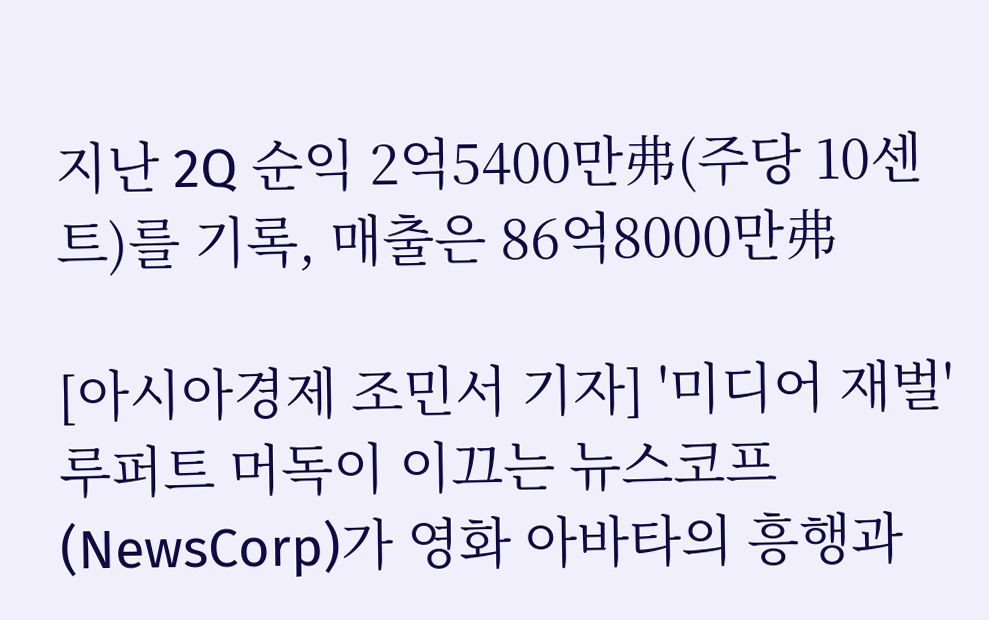지난 2Q 순익 2억5400만弗(주당 10센트)를 기록, 매출은 86억8000만弗

[아시아경제 조민서 기자] '미디어 재벌' 루퍼트 머독이 이끄는 뉴스코프(NewsCorp)가 영화 아바타의 흥행과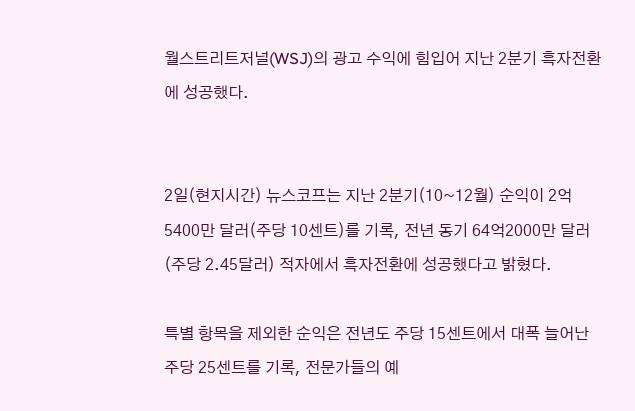월스트리트저널(WSJ)의 광고 수익에 힘입어 지난 2분기 흑자전환에 성공했다.


2일(현지시간) 뉴스코프는 지난 2분기(10~12월) 순익이 2억5400만 달러(주당 10센트)를 기록, 전년 동기 64억2000만 달러(주당 2.45달러) 적자에서 흑자전환에 성공했다고 밝혔다.

특별 항목을 제외한 순익은 전년도 주당 15센트에서 대폭 늘어난 주당 25센트를 기록, 전문가들의 예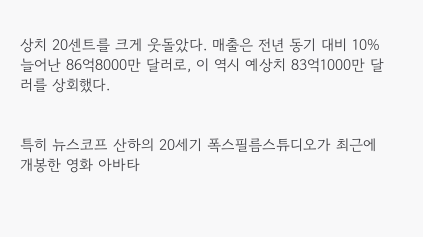상치 20센트를 크게 웃돌았다. 매출은 전년 동기 대비 10% 늘어난 86억8000만 달러로, 이 역시 예상치 83억1000만 달러를 상회했다.


특히 뉴스코프 산하의 20세기 폭스필름스튜디오가 최근에 개봉한 영화 아바타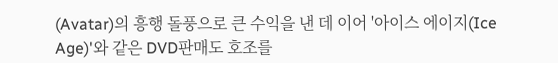(Avatar)의 흥행 돌풍으로 큰 수익을 낸 데 이어 '아이스 에이지(Ice Age)'와 같은 DVD판매도 호조를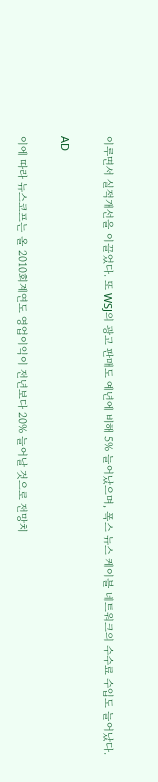이루면서 실적개선을 이끌었다. 또 WSJ의 광고 판매도 예년에 비해 5% 늘어났으며, 폭스 뉴스 케이블 네트워크의 수수료 수입도 늘어났다.

AD

이에 따라 뉴스코프는 올 2010회계연도 영업이익이 전년보다 20% 늘어날 것으로 전망치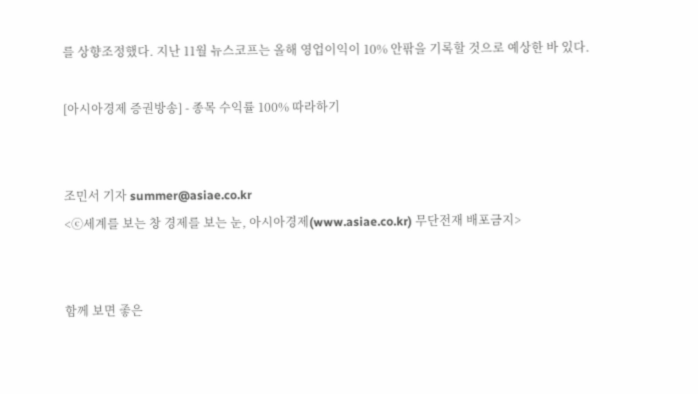를 상향조정했다. 지난 11월 뉴스코프는 올해 영업이익이 10% 안팎을 기록할 것으로 예상한 바 있다.

[아시아경제 증권방송] - 종목 수익률 100% 따라하기


조민서 기자 summer@asiae.co.kr
<ⓒ세계를 보는 창 경제를 보는 눈, 아시아경제(www.asiae.co.kr) 무단전재 배포금지>


함께 보면 좋은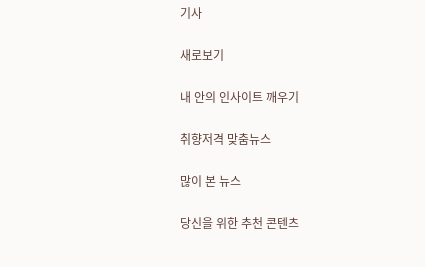기사

새로보기

내 안의 인사이트 깨우기

취향저격 맞춤뉴스

많이 본 뉴스

당신을 위한 추천 콘텐츠